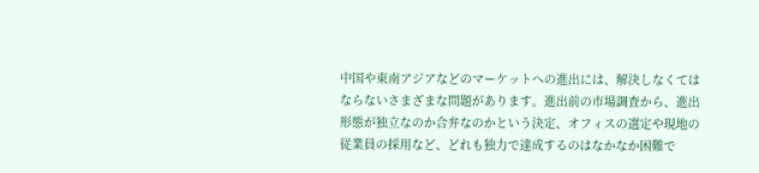中国や東南アジアなどのマーケットへの進出には、解決しなくてはならないさまざまな問題があります。進出前の市場調査から、進出形態が独立なのか合弁なのかという決定、オフィスの選定や現地の従業員の採用など、どれも独力で達成するのはなかなか困難で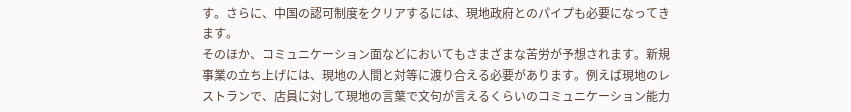す。さらに、中国の認可制度をクリアするには、現地政府とのパイプも必要になってきます。
そのほか、コミュニケーション面などにおいてもさまざまな苦労が予想されます。新規事業の立ち上げには、現地の人間と対等に渡り合える必要があります。例えば現地のレストランで、店員に対して現地の言葉で文句が言えるくらいのコミュニケーション能力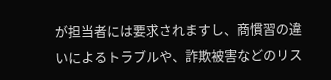が担当者には要求されますし、商慣習の違いによるトラブルや、詐欺被害などのリス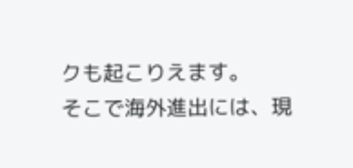クも起こりえます。
そこで海外進出には、現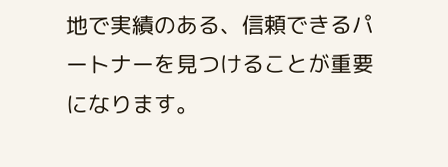地で実績のある、信頼できるパートナーを見つけることが重要になります。